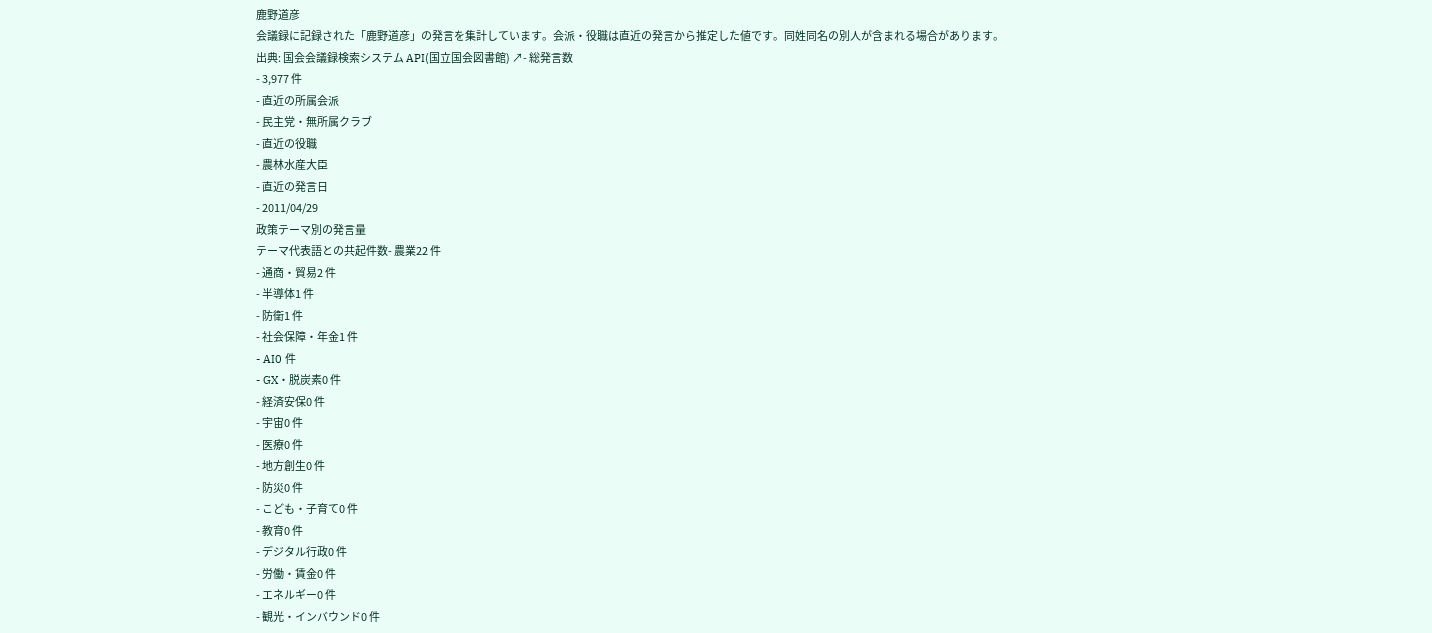鹿野道彦
会議録に記録された「鹿野道彦」の発言を集計しています。会派・役職は直近の発言から推定した値です。同姓同名の別人が含まれる場合があります。
出典: 国会会議録検索システム API(国立国会図書館) ↗- 総発言数
- 3,977 件
- 直近の所属会派
- 民主党・無所属クラブ
- 直近の役職
- 農林水産大臣
- 直近の発言日
- 2011/04/29
政策テーマ別の発言量
テーマ代表語との共起件数- 農業22 件
- 通商・貿易2 件
- 半導体1 件
- 防衛1 件
- 社会保障・年金1 件
- AI0 件
- GX・脱炭素0 件
- 経済安保0 件
- 宇宙0 件
- 医療0 件
- 地方創生0 件
- 防災0 件
- こども・子育て0 件
- 教育0 件
- デジタル行政0 件
- 労働・賃金0 件
- エネルギー0 件
- 観光・インバウンド0 件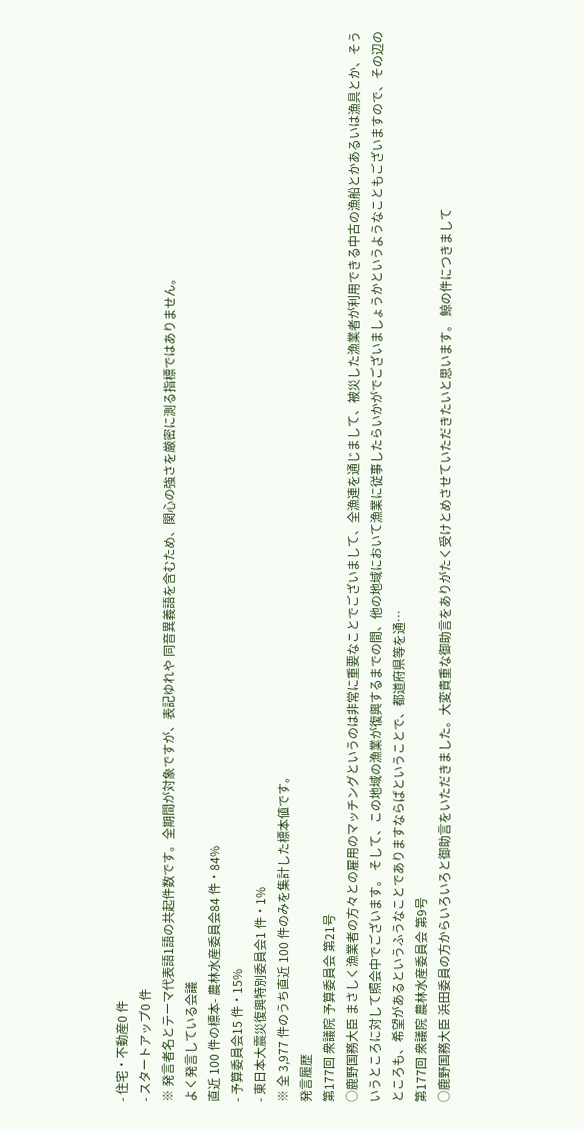- 住宅・不動産0 件
- スタートアップ0 件
※ 発言者名とテーマ代表語1語の共起件数です。全期間が対象ですが、表記ゆれや 同音異義語を含むため、関心の強さを厳密に測る指標ではありません。
よく発言している会議
直近 100 件の標本- 農林水産委員会84 件・84%
- 予算委員会15 件・15%
- 東日本大震災復興特別委員会1 件・1%
※ 全 3,977 件のうち直近 100 件のみを集計した標本値です。
発言履歴
第177回 衆議院 予算委員会 第21号
○鹿野国務大臣 まさしく漁業者の方々との雇用のマッチングというのは非常に重要なことでございまして、全漁連を通じまして、被災した漁業者が利用できる中古の漁船とかあるいは漁具とか、そういうところに対して照会中でございます。 そして、この地域の漁業が復興するまでの間、他の地域において漁業に従事したらいかがでございましょうかというようなこともございますので、その辺のところも、希望があるというふうなことでありますならばということで、都道府県等を通…
第177回 衆議院 農林水産委員会 第9号
○鹿野国務大臣 浜田委員の方からいろいろと御助言をいただきました。大変貴重な御助言をありがたく受けとめさせていただきたいと思います。 鯨の件につきまして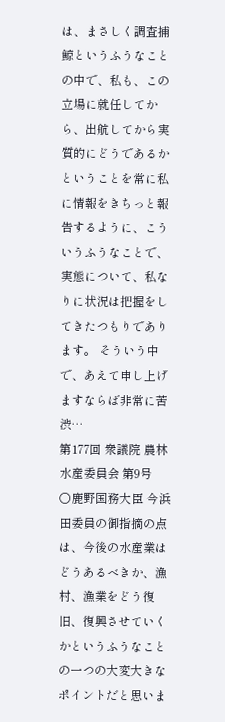は、まさしく調査捕鯨というふうなことの中で、私も、この立場に就任してから、出航してから実質的にどうであるかということを常に私に情報をきちっと報告するように、こういうふうなことで、実態について、私なりに状況は把握をしてきたつもりであります。 そういう中で、あえて申し上げますならば非常に苦渋…
第177回 衆議院 農林水産委員会 第9号
○鹿野国務大臣 今浜田委員の御指摘の点は、今後の水産業はどうあるべきか、漁村、漁業をどう復旧、復興させていくかというふうなことの一つの大変大きなポイントだと思いま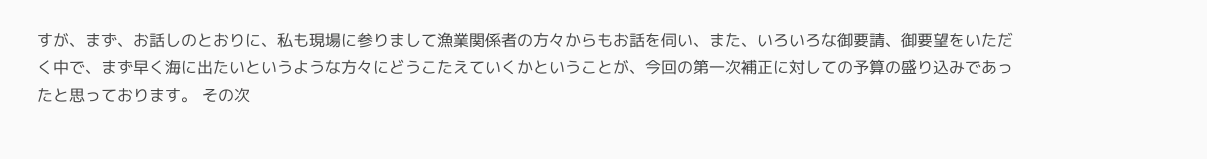すが、まず、お話しのとおりに、私も現場に参りまして漁業関係者の方々からもお話を伺い、また、いろいろな御要請、御要望をいただく中で、まず早く海に出たいというような方々にどうこたえていくかということが、今回の第一次補正に対しての予算の盛り込みであったと思っております。 その次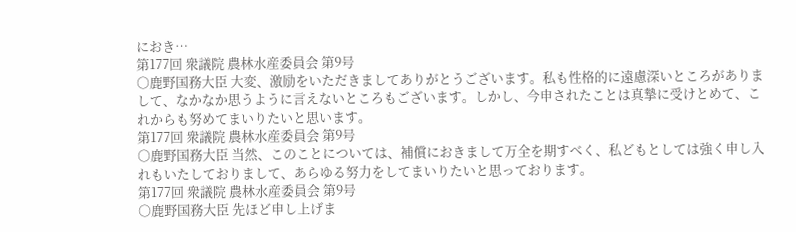におき…
第177回 衆議院 農林水産委員会 第9号
○鹿野国務大臣 大変、激励をいただきましてありがとうございます。私も性格的に遠慮深いところがありまして、なかなか思うように言えないところもございます。しかし、今申されたことは真摯に受けとめて、これからも努めてまいりたいと思います。
第177回 衆議院 農林水産委員会 第9号
○鹿野国務大臣 当然、このことについては、補償におきまして万全を期すべく、私どもとしては強く申し入れもいたしておりまして、あらゆる努力をしてまいりたいと思っております。
第177回 衆議院 農林水産委員会 第9号
○鹿野国務大臣 先ほど申し上げま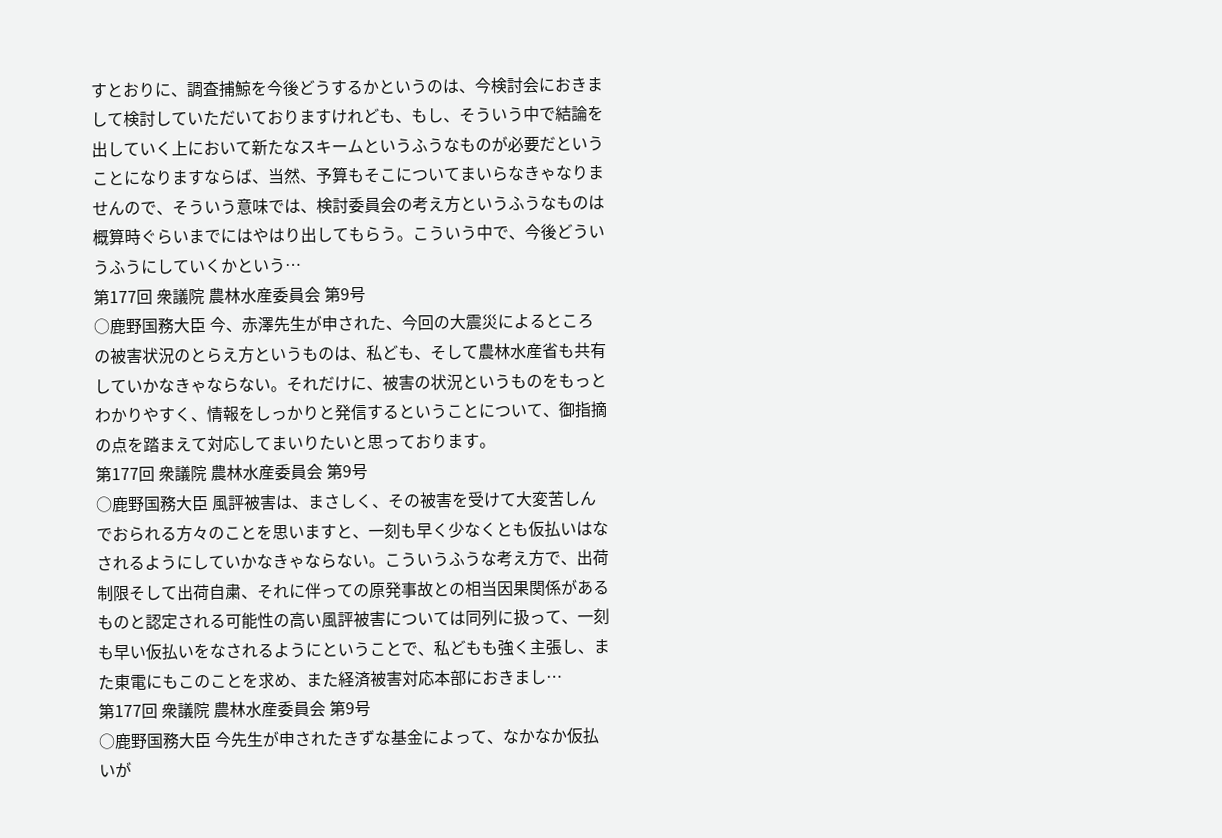すとおりに、調査捕鯨を今後どうするかというのは、今検討会におきまして検討していただいておりますけれども、もし、そういう中で結論を出していく上において新たなスキームというふうなものが必要だということになりますならば、当然、予算もそこについてまいらなきゃなりませんので、そういう意味では、検討委員会の考え方というふうなものは概算時ぐらいまでにはやはり出してもらう。こういう中で、今後どういうふうにしていくかという…
第177回 衆議院 農林水産委員会 第9号
○鹿野国務大臣 今、赤澤先生が申された、今回の大震災によるところの被害状況のとらえ方というものは、私ども、そして農林水産省も共有していかなきゃならない。それだけに、被害の状況というものをもっとわかりやすく、情報をしっかりと発信するということについて、御指摘の点を踏まえて対応してまいりたいと思っております。
第177回 衆議院 農林水産委員会 第9号
○鹿野国務大臣 風評被害は、まさしく、その被害を受けて大変苦しんでおられる方々のことを思いますと、一刻も早く少なくとも仮払いはなされるようにしていかなきゃならない。こういうふうな考え方で、出荷制限そして出荷自粛、それに伴っての原発事故との相当因果関係があるものと認定される可能性の高い風評被害については同列に扱って、一刻も早い仮払いをなされるようにということで、私どもも強く主張し、また東電にもこのことを求め、また経済被害対応本部におきまし…
第177回 衆議院 農林水産委員会 第9号
○鹿野国務大臣 今先生が申されたきずな基金によって、なかなか仮払いが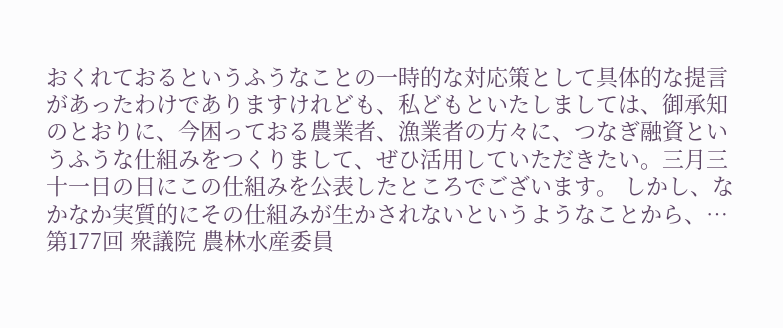おくれておるというふうなことの一時的な対応策として具体的な提言があったわけでありますけれども、私どもといたしましては、御承知のとおりに、今困っておる農業者、漁業者の方々に、つなぎ融資というふうな仕組みをつくりまして、ぜひ活用していただきたい。三月三十一日の日にこの仕組みを公表したところでございます。 しかし、なかなか実質的にその仕組みが生かされないというようなことから、…
第177回 衆議院 農林水産委員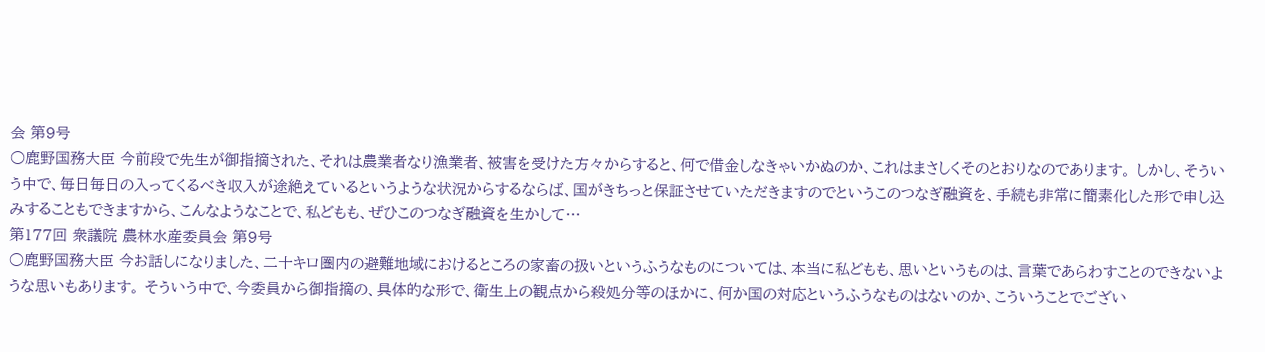会 第9号
○鹿野国務大臣 今前段で先生が御指摘された、それは農業者なり漁業者、被害を受けた方々からすると、何で借金しなきゃいかぬのか、これはまさしくそのとおりなのであります。 しかし、そういう中で、毎日毎日の入ってくるべき収入が途絶えているというような状況からするならば、国がきちっと保証させていただきますのでというこのつなぎ融資を、手続も非常に簡素化した形で申し込みすることもできますから、こんなようなことで、私どもも、ぜひこのつなぎ融資を生かして…
第177回 衆議院 農林水産委員会 第9号
○鹿野国務大臣 今お話しになりました、二十キロ圏内の避難地域におけるところの家畜の扱いというふうなものについては、本当に私どもも、思いというものは、言葉であらわすことのできないような思いもあります。 そういう中で、今委員から御指摘の、具体的な形で、衛生上の観点から殺処分等のほかに、何か国の対応というふうなものはないのか、こういうことでござい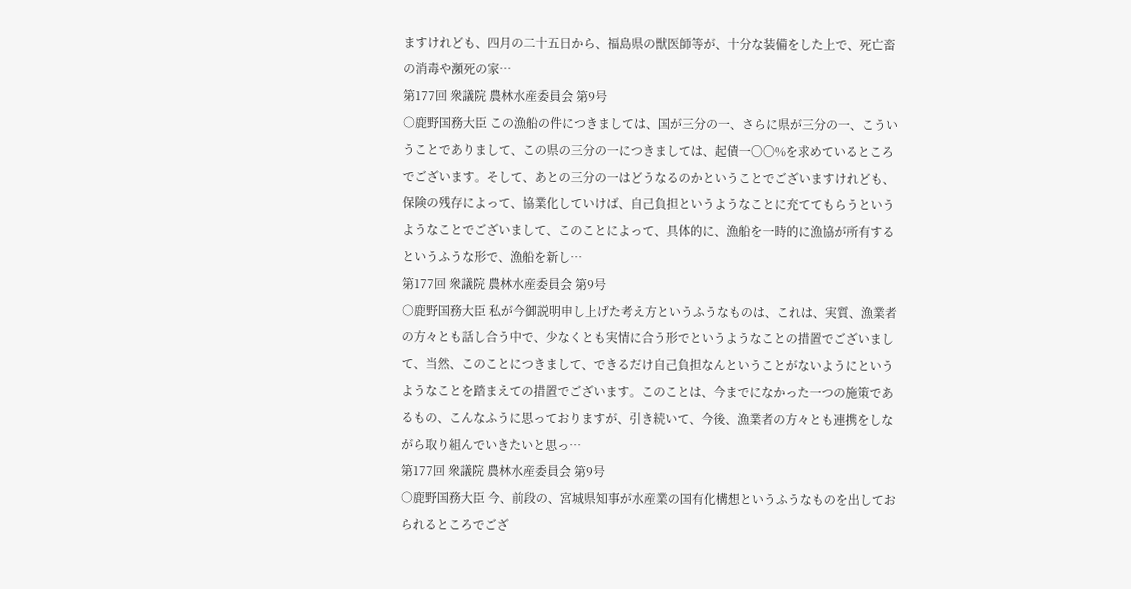ますけれども、四月の二十五日から、福島県の獣医師等が、十分な装備をした上で、死亡畜の消毒や瀕死の家…
第177回 衆議院 農林水産委員会 第9号
○鹿野国務大臣 この漁船の件につきましては、国が三分の一、さらに県が三分の一、こういうことでありまして、この県の三分の一につきましては、起債一〇〇%を求めているところでございます。そして、あとの三分の一はどうなるのかということでございますけれども、保険の残存によって、協業化していけば、自己負担というようなことに充ててもらうというようなことでございまして、このことによって、具体的に、漁船を一時的に漁協が所有するというふうな形で、漁船を新し…
第177回 衆議院 農林水産委員会 第9号
○鹿野国務大臣 私が今御説明申し上げた考え方というふうなものは、これは、実質、漁業者の方々とも話し合う中で、少なくとも実情に合う形でというようなことの措置でございまして、当然、このことにつきまして、できるだけ自己負担なんということがないようにというようなことを踏まえての措置でございます。このことは、今までになかった一つの施策であるもの、こんなふうに思っておりますが、引き続いて、今後、漁業者の方々とも連携をしながら取り組んでいきたいと思っ…
第177回 衆議院 農林水産委員会 第9号
○鹿野国務大臣 今、前段の、宮城県知事が水産業の国有化構想というふうなものを出しておられるところでござ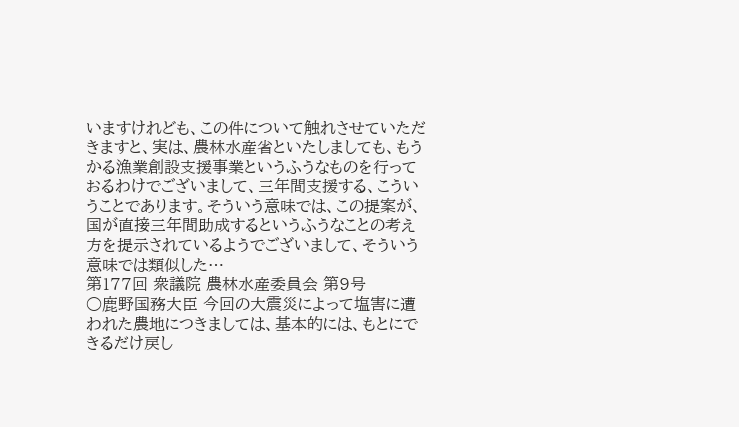いますけれども、この件について触れさせていただきますと、実は、農林水産省といたしましても、もうかる漁業創設支援事業というふうなものを行っておるわけでございまして、三年間支援する、こういうことであります。そういう意味では、この提案が、国が直接三年間助成するというふうなことの考え方を提示されているようでございまして、そういう意味では類似した…
第177回 衆議院 農林水産委員会 第9号
○鹿野国務大臣 今回の大震災によって塩害に遭われた農地につきましては、基本的には、もとにできるだけ戻し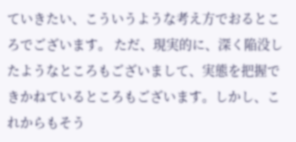ていきたい、こういうような考え方でおるところでございます。 ただ、現実的に、深く陥没したようなところもございまして、実態を把握できかねているところもございます。しかし、これからもそう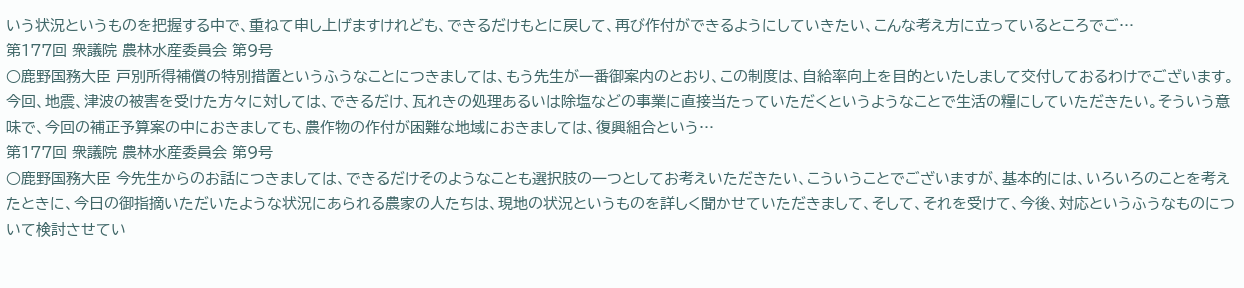いう状況というものを把握する中で、重ねて申し上げますけれども、できるだけもとに戻して、再び作付ができるようにしていきたい、こんな考え方に立っているところでご…
第177回 衆議院 農林水産委員会 第9号
○鹿野国務大臣 戸別所得補償の特別措置というふうなことにつきましては、もう先生が一番御案内のとおり、この制度は、自給率向上を目的といたしまして交付しておるわけでございます。 今回、地震、津波の被害を受けた方々に対しては、できるだけ、瓦れきの処理あるいは除塩などの事業に直接当たっていただくというようなことで生活の糧にしていただきたい。そういう意味で、今回の補正予算案の中におきましても、農作物の作付が困難な地域におきましては、復興組合という…
第177回 衆議院 農林水産委員会 第9号
○鹿野国務大臣 今先生からのお話につきましては、できるだけそのようなことも選択肢の一つとしてお考えいただきたい、こういうことでございますが、基本的には、いろいろのことを考えたときに、今日の御指摘いただいたような状況にあられる農家の人たちは、現地の状況というものを詳しく聞かせていただきまして、そして、それを受けて、今後、対応というふうなものについて検討させてい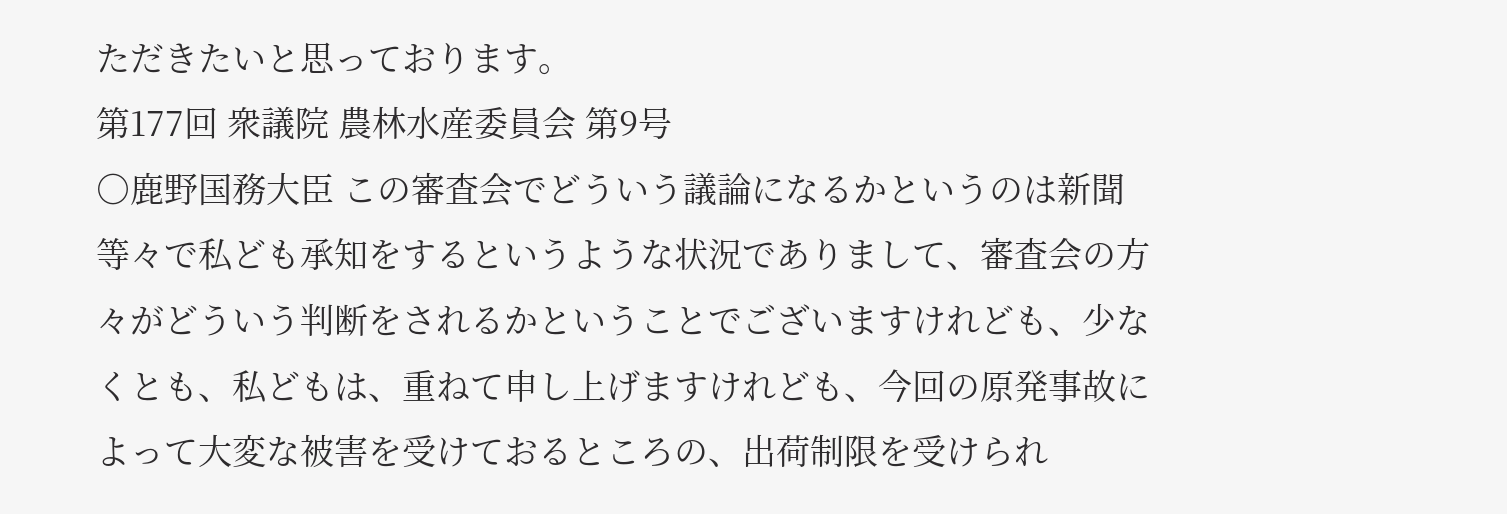ただきたいと思っております。
第177回 衆議院 農林水産委員会 第9号
○鹿野国務大臣 この審査会でどういう議論になるかというのは新聞等々で私ども承知をするというような状況でありまして、審査会の方々がどういう判断をされるかということでございますけれども、少なくとも、私どもは、重ねて申し上げますけれども、今回の原発事故によって大変な被害を受けておるところの、出荷制限を受けられ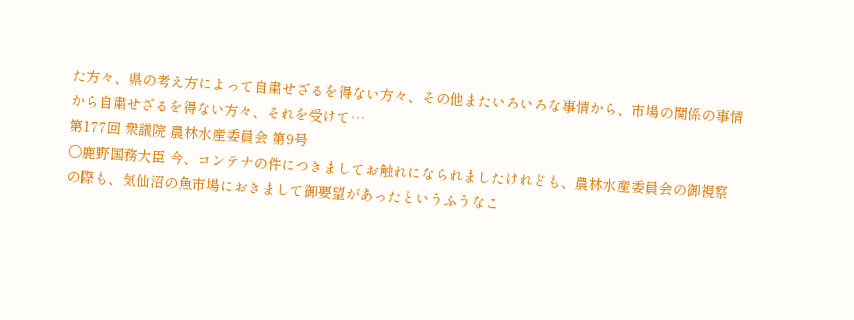た方々、県の考え方によって自粛せざるを得ない方々、その他またいろいろな事情から、市場の関係の事情から自粛せざるを得ない方々、それを受けて…
第177回 衆議院 農林水産委員会 第9号
○鹿野国務大臣 今、コンテナの件につきましてお触れになられましたけれども、農林水産委員会の御視察の際も、気仙沼の魚市場におきまして御要望があったというふうなこ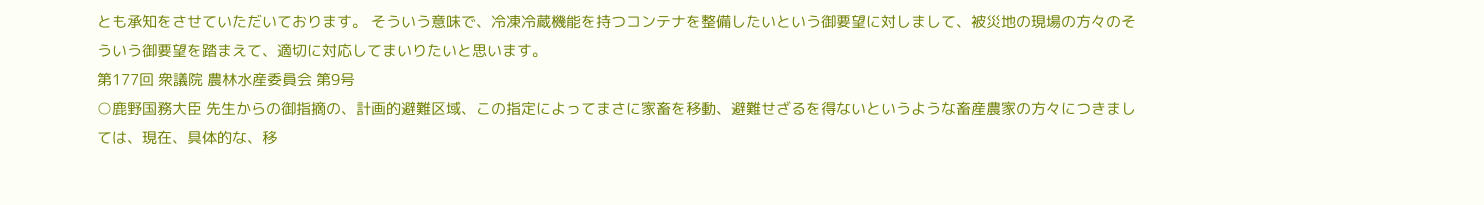とも承知をさせていただいております。 そういう意味で、冷凍冷蔵機能を持つコンテナを整備したいという御要望に対しまして、被災地の現場の方々のそういう御要望を踏まえて、適切に対応してまいりたいと思います。
第177回 衆議院 農林水産委員会 第9号
○鹿野国務大臣 先生からの御指摘の、計画的避難区域、この指定によってまさに家畜を移動、避難せざるを得ないというような畜産農家の方々につきましては、現在、具体的な、移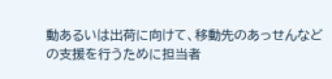動あるいは出荷に向けて、移動先のあっせんなどの支援を行うために担当者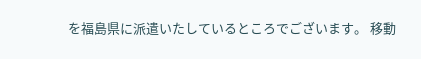を福島県に派遣いたしているところでございます。 移動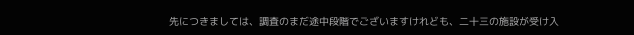先につきましては、調査のまだ途中段階でございますけれども、二十三の施設が受け入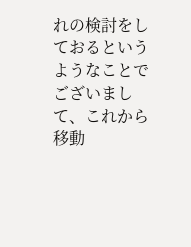れの検討をしておるというようなことでございまして、これから移動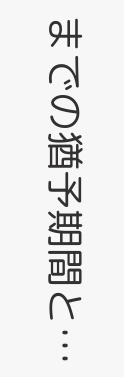までの猶予期間と…